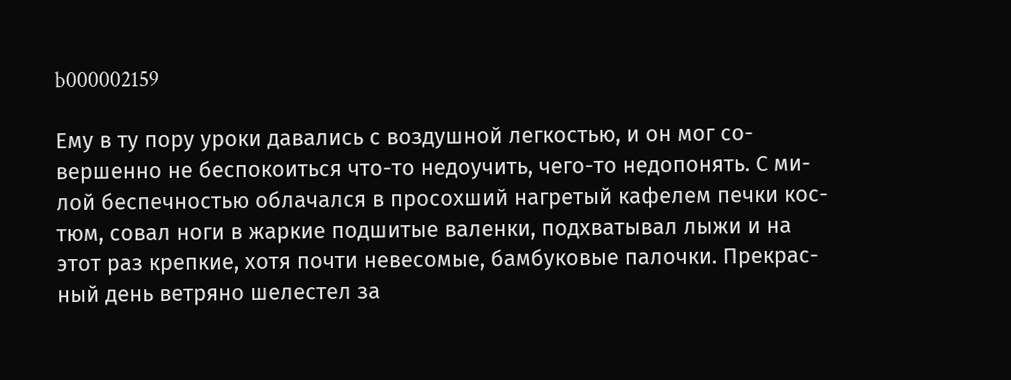b000002159

Ему в ту пору уроки давались с воздушной легкостью, и он мог со- вершенно не беспокоиться что-то недоучить, чего-то недопонять. С ми- лой беспечностью облачался в просохший нагретый кафелем печки кос- тюм, совал ноги в жаркие подшитые валенки, подхватывал лыжи и на этот раз крепкие, хотя почти невесомые, бамбуковые палочки. Прекрас- ный день ветряно шелестел за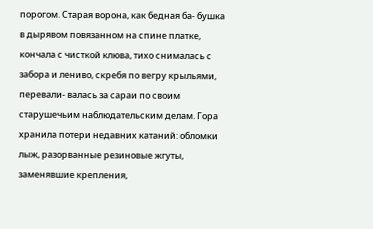порогом. Старая ворона, как бедная ба- бушка в дырявом повязанном на спине платке, кончала с чисткой клюва, тихо снималась с забора и лениво, скребя по вегру крыльями, перевали- валась за сараи по своим старушечьим наблюдательским делам. Гора хранила потери недавних катаний: обломки лыж, разорванные резиновые жгуты, заменявшие крепления,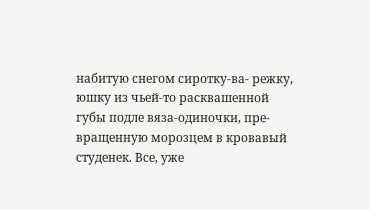набитую снегом сиротку-ва- режку, юшку из чьей-то расквашенной губы подле вяза-одиночки, пре- вращенную морозцем в кровавый студенек. Все, уже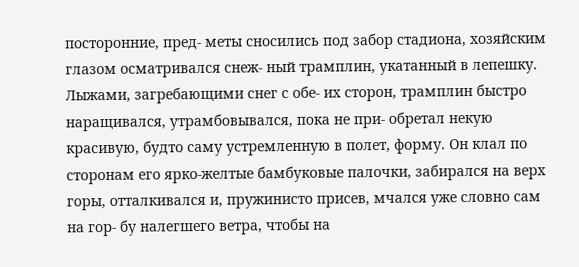посторонние, пред- меты сносились под забор стадиона, хозяйским глазом осматривался снеж- ный трамплин, укатанный в лепешку. Лыжами, загребающими снег с обе- их сторон, трамплин быстро наращивался, утрамбовывался, пока не при- обретал некую красивую, будто саму устремленную в полет, форму. Он клал по сторонам его ярко-желтые бамбуковые палочки, забирался на верх горы, отталкивался и, пружинисто присев, мчался уже словно сам на гор- бу налегшего ветра, чтобы на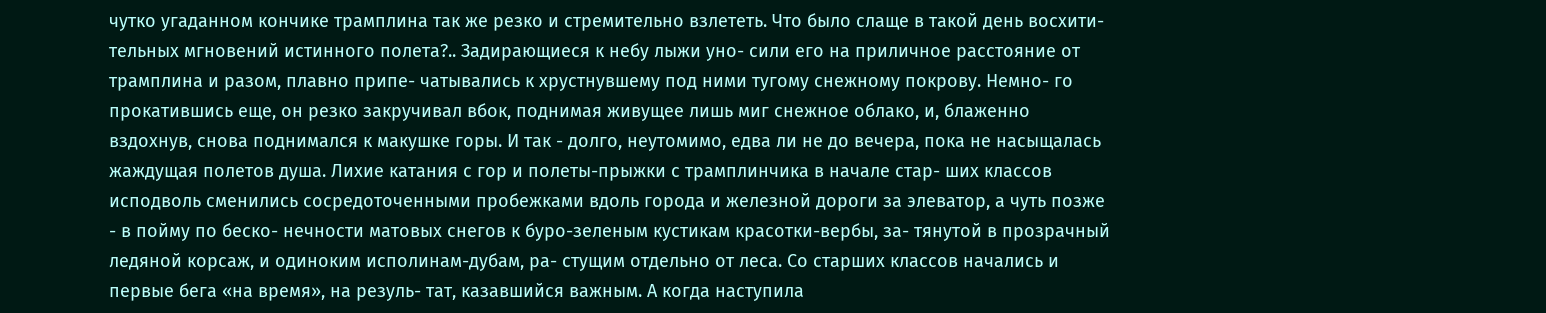чутко угаданном кончике трамплина так же резко и стремительно взлететь. Что было слаще в такой день восхити- тельных мгновений истинного полета?.. Задирающиеся к небу лыжи уно- сили его на приличное расстояние от трамплина и разом, плавно припе- чатывались к хрустнувшему под ними тугому снежному покрову. Немно- го прокатившись еще, он резко закручивал вбок, поднимая живущее лишь миг снежное облако, и, блаженно вздохнув, снова поднимался к макушке горы. И так - долго, неутомимо, едва ли не до вечера, пока не насыщалась жаждущая полетов душа. Лихие катания с гор и полеты-прыжки с трамплинчика в начале стар- ших классов исподволь сменились сосредоточенными пробежками вдоль города и железной дороги за элеватор, а чуть позже - в пойму по беско- нечности матовых снегов к буро-зеленым кустикам красотки-вербы, за- тянутой в прозрачный ледяной корсаж, и одиноким исполинам-дубам, ра- стущим отдельно от леса. Со старших классов начались и первые бега «на время», на резуль- тат, казавшийся важным. А когда наступила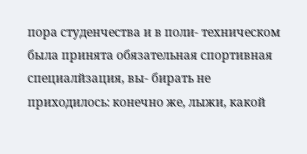пора студенчества и в поли- техническом была принята обязательная спортивная специалйзация, вы- бирать не приходилось: конечно же, лыжи, какой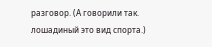разговор. (А говорили так. лошадиный это вид спорта.)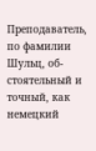Преподаватель, по фамилии Шульц, об- стоятельный и точный, как немецкий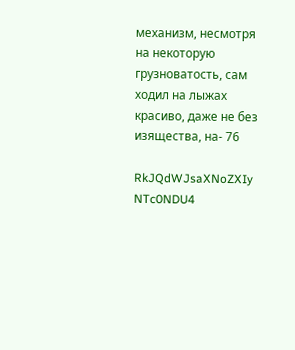механизм, несмотря на некоторую грузноватость, сам ходил на лыжах красиво, даже не без изящества, на- 76

RkJQdWJsaXNoZXIy NTc0NDU4